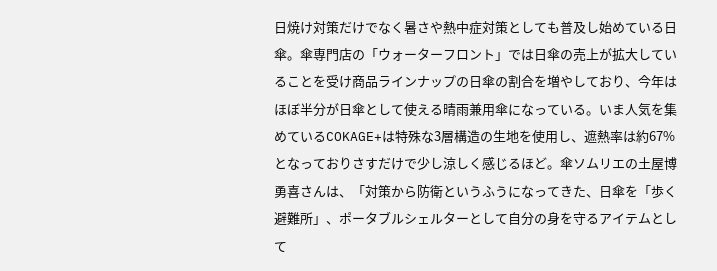日焼け対策だけでなく暑さや熱中症対策としても普及し始めている日傘。傘専門店の「ウォーターフロント」では日傘の売上が拡大していることを受け商品ラインナップの日傘の割合を増やしており、今年はほぼ半分が日傘として使える晴雨兼用傘になっている。いま人気を集めているCOKAGE+は特殊な3層構造の生地を使用し、遮熱率は約67%となっておりさすだけで少し涼しく感じるほど。傘ソムリエの土屋博勇喜さんは、「対策から防衛というふうになってきた、日傘を「歩く避難所」、ポータブルシェルターとして自分の身を守るアイテムとして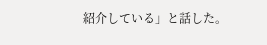紹介している」と話した。